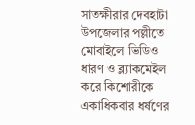সাতক্ষীরার দেবহাটা উপজেলার পল্লীতে মোবাইলে ভিডিও ধারণ ও ব্ল্যাকমেইল করে কিশোরীকে একাধিকবার ধর্ষণের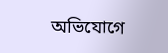অভিযোগে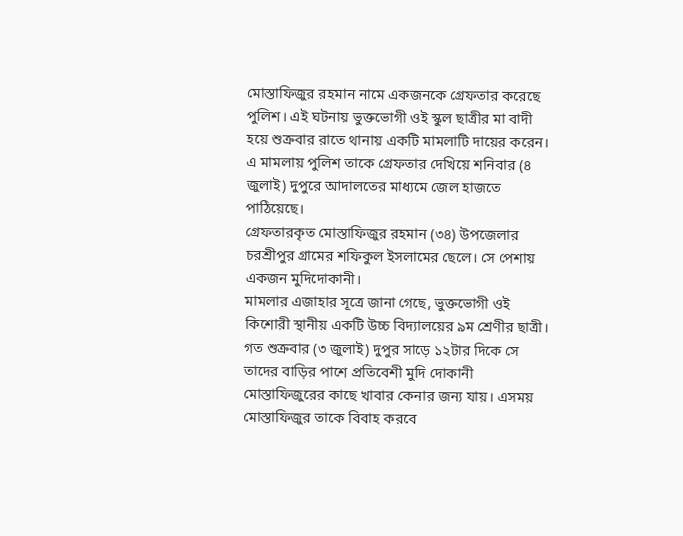মোস্তাফিজুর রহমান নামে একজনকে গ্রেফতার করেছে পুলিশ। এই ঘটনায় ভুক্তভোগী ওই স্কুল ছাত্রীর মা বাদী হয়ে শুক্রবার রাতে থানায় একটি মামলাটি দায়ের করেন। এ মামলায় পুলিশ তাকে গ্রেফতার দেখিয়ে শনিবার (৪ জুলাই) দুপুরে আদালতের মাধ্যমে জেল হাজতে পাঠিয়েছে।
গ্রেফতারকৃত মোস্তাফিজুর রহমান (৩৪) উপজেলার চরশ্রীপুর গ্রামের শফিকুল ইসলামের ছেলে। সে পেশায় একজন মুদিদোকানী।
মামলার এজাহার সূত্রে জানা গেছে, ভুক্তভোগী ওই কিশোরী স্থানীয় একটি উচ্চ বিদ্যালয়ের ৯ম শ্রেণীর ছাত্রী। গত শুক্রবার (৩ জুলাই) দুপুর সাড়ে ১২টার দিকে সে তাদের বাড়ির পাশে প্রতিবেশী মুদি দোকানী মোস্তাফিজুরের কাছে খাবার কেনার জন্য যায়। এসময় মোস্তাফিজুর তাকে বিবাহ করবে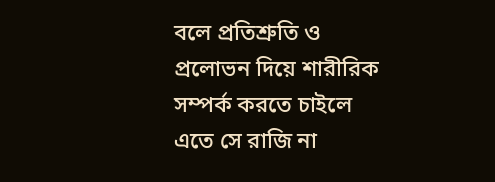বলে প্রতিশ্রুতি ও প্রলোভন দিয়ে শারীরিক সম্পর্ক করতে চাইলে এতে সে রাজি না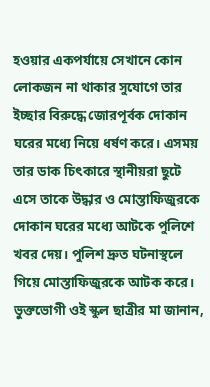হওয়ার একপর্যায়ে সেখানে কোন লোকজন না থাকার সুযোগে তার ইচ্ছার বিরুদ্ধে জোরপূর্বক দোকান ঘরের মধ্যে নিয়ে ধর্ষণ করে। এসময় তার ডাক চিৎকারে স্থানীয়রা ছুটে এসে তাকে উদ্ধার ও মোস্তাফিজুরকে দোকান ঘরের মধ্যে আটকে পুলিশে খবর দেয়। পুলিশ দ্রুত ঘটনাস্থলে গিয়ে মোস্তাফিজুরকে আটক করে।
ভুক্তভোগী ওই স্কুল ছাত্রীর মা জানান,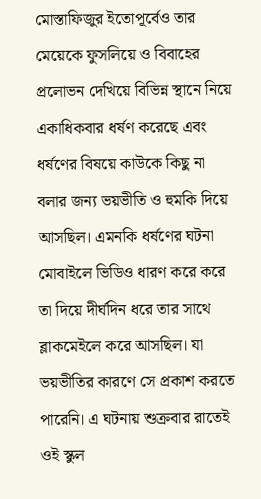মোস্তাফিজুর ইতোপূর্বেও তার মেয়েকে ফুসলিয়ে ও বিবাহের প্রলোভন দেখিয়ে বিভিন্ন স্থানে নিয়ে একাধিকবার ধর্ষণ করেছে এবং ধর্ষণের বিষয়ে কাউকে কিছু না বলার জন্য ভয়ভীতি ও হুমকি দিয়ে আসছিল। এমনকি ধর্ষণের ঘটনা মোবাইলে ভিডিও ধারণ করে করে তা দিয়ে দীর্ঘদিন ধরে তার সাথে ব্লাকমেইলে করে আসছিল। যা ভয়ভীতির কারণে সে প্রকাশ করতে পারেনি। এ ঘটনায় শুক্রবার রাতেই ওই স্কুল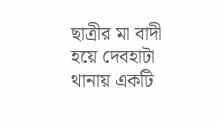ছাত্রীর মা বাদী হয়ে দেবহাটা থানায় একটি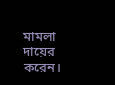মামলা দায়ের করেন।